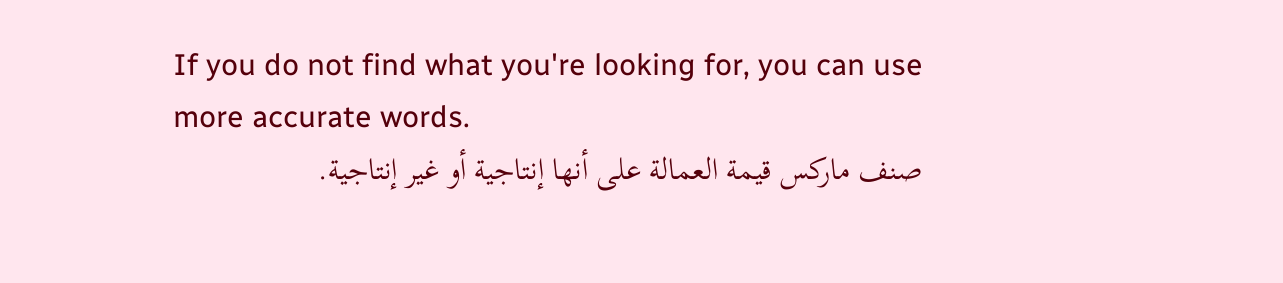If you do not find what you're looking for, you can use more accurate words.
صنف ماركس قيمة العمالة على أنها إنتاجية أو غير إنتاجية.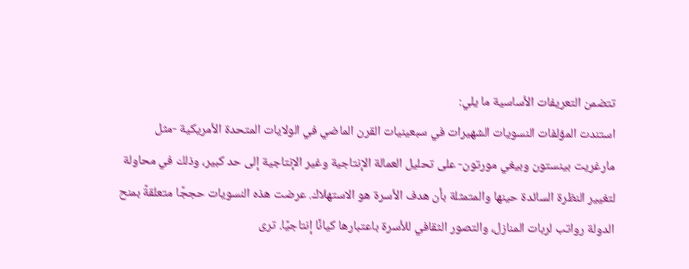تتضمن التعريفات الأساسية ما يلي:
استندت المؤلفات النسويات الشهيرات في سبعينيات القرن الماضي في الولايات المتحدة الأمريكية -مثل مارغريت بينستون وبيغي مورتون- على تحليل العمالة الإنتاجية وغير الإنتاجية إلى حد كبير، وذلك في محاولة لتغيير النظرة السائدة حينها والمتمثلة بأن هدف الأسرة هو الاستهلاك. عرضت هذه النسويات حججًا متعلقةً بمنح الدولة رواتب لربات المنازل، والتصور الثقافي للأسرة باعتبارها كيانًا إنتاجيًا. ترى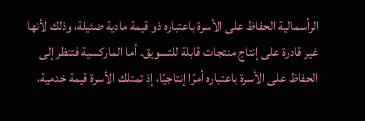الرأسمالية الحفاظ على الأسرة باعتباره ذو قيمة مادية ضئيلة، وذلك لأنها غير قادرة على إنتاج منتجات قابلة للتسويق. أما الماركسية فتنظر إلى الحفاظ على الأسرة باعتباره أمرًا إنتاجيًا، إذ تمتلك الأسرة قيمة خدمية،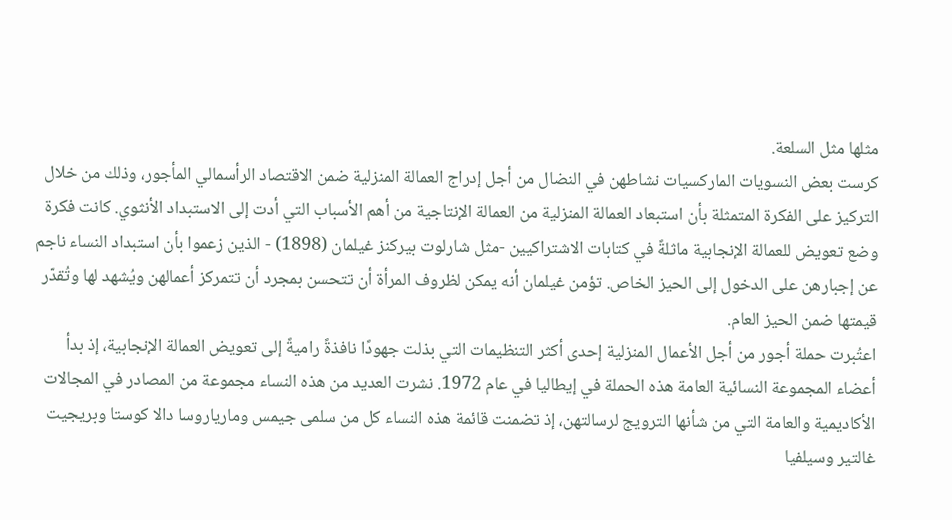مثلها مثل السلعة.
كرست بعض النسويات الماركسيات نشاطهن في النضال من أجل إدراج العمالة المنزلية ضمن الاقتصاد الرأسمالي المأجور، وذلك من خلال التركيز على الفكرة المتمثلة بأن استبعاد العمالة المنزلية من العمالة الإنتاجية من أهم الأسباب التي أدت إلى الاستبداد الأنثوي. كانت فكرة وضع تعويض للعمالة الإنجابية ماثلةً في كتابات الاشتراكيين -مثل شارلوت بيركنز غيلمان (1898) - الذين زعموا بأن استبداد النساء ناجم عن إجبارهن على الدخول إلى الحيز الخاص. تؤمن غيلمان أنه يمكن لظروف المرأة أن تتحسن بمجرد أن تتمركز أعمالهن ويُشهد لها وتُقدّر قيمتها ضمن الحيز العام.
اعتُبرت حملة أجور من أجل الأعمال المنزلية إحدى أكثر التنظيمات التي بذلت جهودًا نافذةً راميةً إلى تعويض العمالة الإنجابية، إذ بدأ أعضاء المجموعة النسائية العامة هذه الحملة في إيطاليا في عام 1972. نشرت العديد من هذه النساء مجموعة من المصادر في المجالات الأكاديمية والعامة التي من شأنها الترويج لرسالتهن، إذ تضمنت قائمة هذه النساء كل من سلمى جيمس ومارياروسا دالا كوستا وبريجيت غالتير وسيلفيا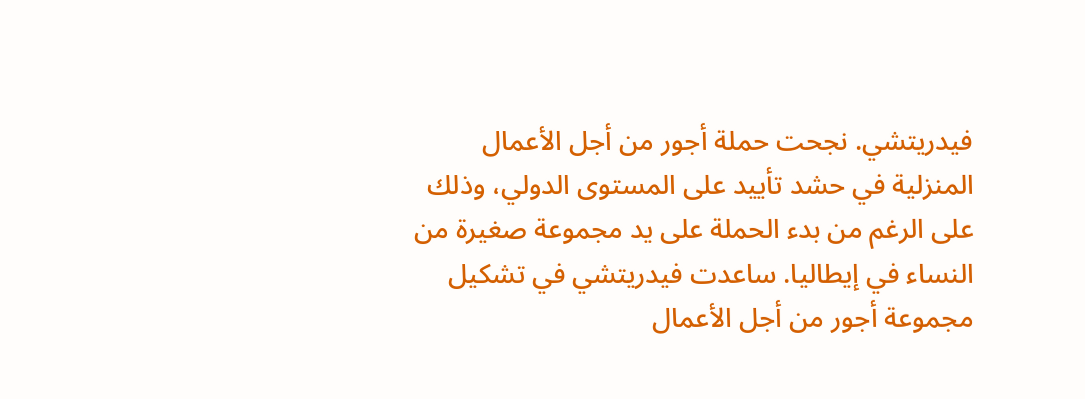فيدريتشي. نجحت حملة أجور من أجل الأعمال المنزلية في حشد تأييد على المستوى الدولي، وذلك على الرغم من بدء الحملة على يد مجموعة صغيرة من النساء في إيطاليا. ساعدت فيدريتشي في تشكيل مجموعة أجور من أجل الأعمال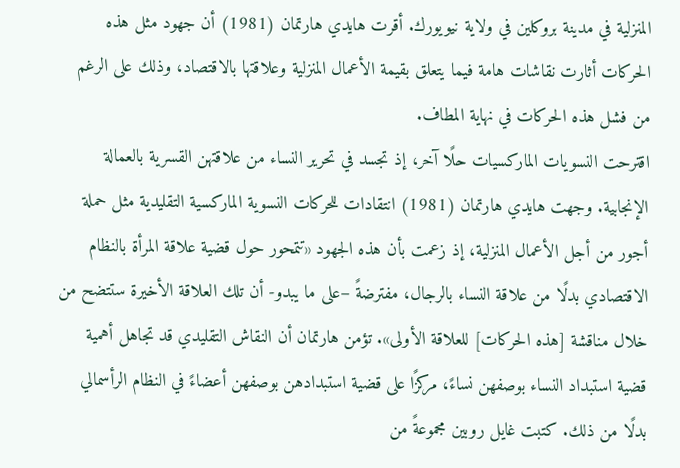المنزلية في مدينة بروكلين في ولاية نيويورك. أقرت هايدي هارتمان (1981) أن جهود مثل هذه الحركات أثارت نقاشات هامة فيما يتعلق بقيمة الأعمال المنزلية وعلاقتها بالاقتصاد، وذلك على الرغم من فشل هذه الحركات في نهاية المطاف.
اقترحت النسويات الماركسيات حلًا آخر، إذ تجسد في تحرير النساء من علاقتهن القسرية بالعمالة الإنجابية. وجهت هايدي هارتمان (1981) انتقادات للحركات النسوية الماركسية التقليدية مثل حملة أجور من أجل الأعمال المنزلية، إذ زعمت بأن هذه الجهود «تتمحور حول قضية علاقة المرأة بالنظام الاقتصادي بدلًا من علاقة النساء بالرجال، مفترضةً –على ما يبدو- أن تلك العلاقة الأخيرة ستتضح من خلال مناقشة [هذه الحركات] للعلاقة الأولى». تؤمن هارتمان أن النقاش التقليدي قد تجاهل أهمية قضية استبداد النساء بوصفهن نساءً، مركزًا على قضية استبدادهن بوصفهن أعضاءً في النظام الرأسمالي بدلًا من ذلك. كتبت غايل روبين مجموعةً من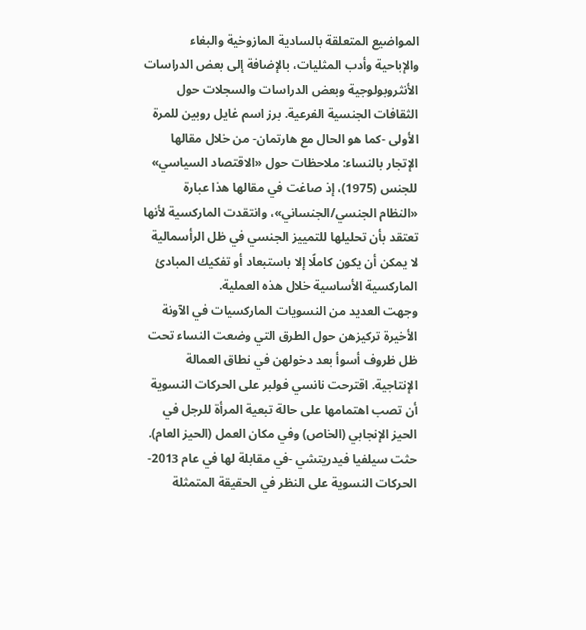المواضيع المتعلقة بالسادية المازوخية والبغاء والإباحية وأدب المثليات، بالإضافة إلى بعض الدراسات الأنثروبولوجية وبعض الدراسات والسجلات حول الثقافات الجنسية الفرعية. برز اسم غايل روبين للمرة الأولى -كما هو الحال مع هارتمان- من خلال مقالها الإتجار بالنساء: ملاحظات حول «الاقتصاد السياسي» للجنس (1975)، إذ صاغت في مقالها هذا عبارة «النظام الجنسي/الجنساني»، وانتقدت الماركسية لأنها تعتقد بأن تحليلها للتمييز الجنسي في ظل الرأسمالية لا يمكن أن يكون كاملًا إلا باستبعاد أو تفكيك المبادئ الماركسية الأساسية خلال هذه العملية.
وجهت العديد من النسويات الماركسيات في الآونة الأخيرة تركيزهن حول الطرق التي وضعت النساء تحت ظل ظروف أسوأ بعد دخولهن في نطاق العمالة الإنتاجية. اقترحت نانسي فولبر على الحركات النسوية أن تصب اهتمامها على حالة تبعية المرأة للرجل في الحيز الإنجابي (الخاص) وفي مكان العمل (الحيز العام). حثت سيلفيا فيدريتشي -في مقابلة لها في عام 2013- الحركات النسوية على النظر في الحقيقة المتمثلة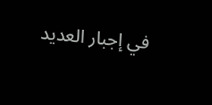في إجبار العديد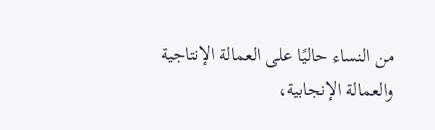من النساء حاليًا على العمالة الإنتاجية والعمالة الإنجابية،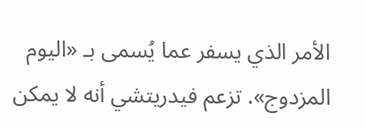الأمر الذي يسفر عما يُسمى بـ «اليوم المزدوج». تزعم فيدريتشي أنه لا يمكن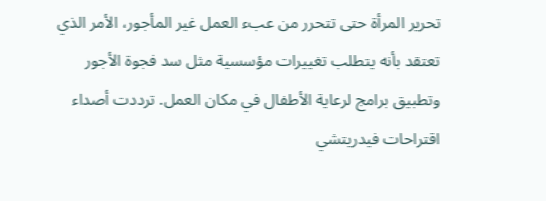تحرير المرأة حتى تتحرر من عبء العمل غير المأجور، الأمر الذي تعتقد بأنه يتطلب تغييرات مؤسسية مثل سد فجوة الأجور وتطبيق برامج لرعاية الأطفال في مكان العمل. ترددت أصداء اقتراحات فيدريتشي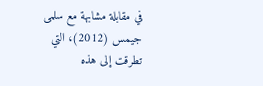في مقابلة مشابهة مع سلمى جيمس (2012)، التي تطرقت إلى هذه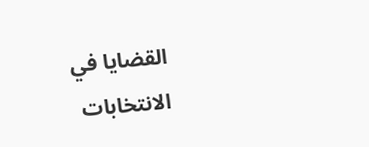القضايا في الانتخابات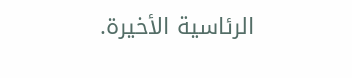الرئاسية الأخيرة.